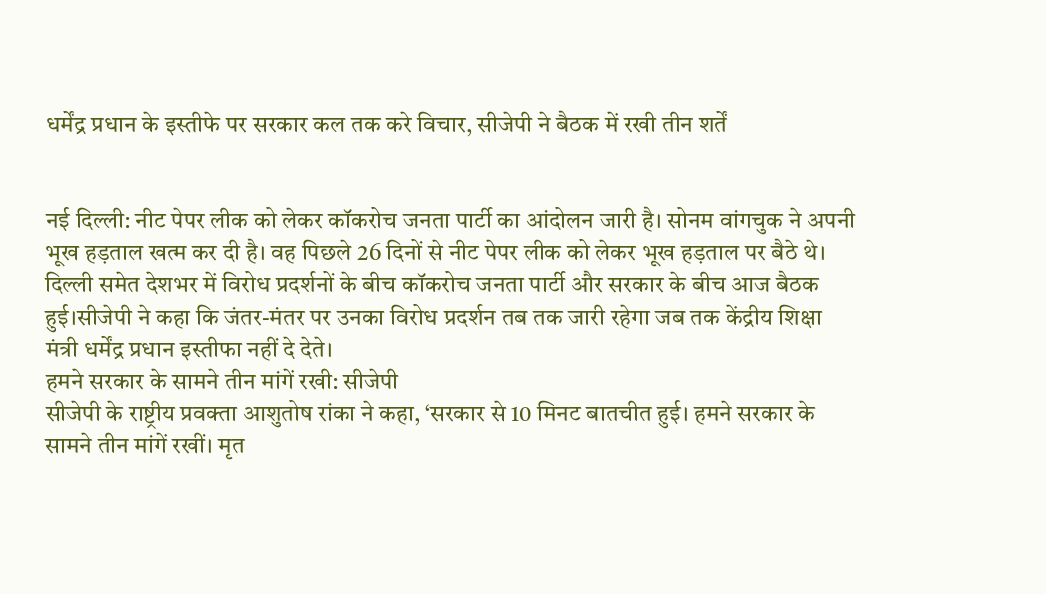धर्मेंद्र प्रधान के इस्तीफे पर सरकार कल तक करे विचार, सीजेपी ने बैठक में रखी तीन शर्तें


नई दिल्ली: नीट पेपर लीक को लेकर कॉकरोच जनता पार्टी का आंदोलन जारी है। सोनम वांगचुक ने अपनी भूख हड़ताल खत्म कर दी है। वह पिछले 26 दिनों से नीट पेपर लीक को लेकर भूख हड़ताल पर बैठे थे। दिल्ली समेत देशभर में विरोध प्रदर्शनों के बीच कॉकरोच जनता पार्टी और सरकार के बीच आज बैठक हुई।सीजेपी ने कहा कि जंतर-मंतर पर उनका विरोध प्रदर्शन तब तक जारी रहेगा जब तक केंद्रीय शिक्षा मंत्री धर्मेंद्र प्रधान इस्तीफा नहीं दे देते।
हमने सरकार के सामने तीन मांगें रखी: सीजेपी
सीजेपी के राष्ट्रीय प्रवक्ता आशुतोष रांका ने कहा, ‘सरकार से 10 मिनट बातचीत हुई। हमने सरकार के सामने तीन मांगें रखीं। मृत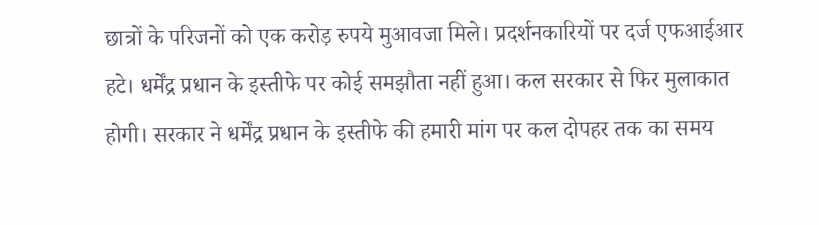छात्रों के परिजनों को एक करोड़ रुपये मुआवजा मिले। प्रदर्शनकारियों पर दर्ज एफआईआर हटे। धर्मेंद्र प्रधान के इस्तीफे पर कोई समझौता नहीं हुआ। कल सरकार से फिर मुलाकात होगी। सरकार ने धर्मेंद्र प्रधान के इस्तीफे की हमारी मांग पर कल दोपहर तक का समय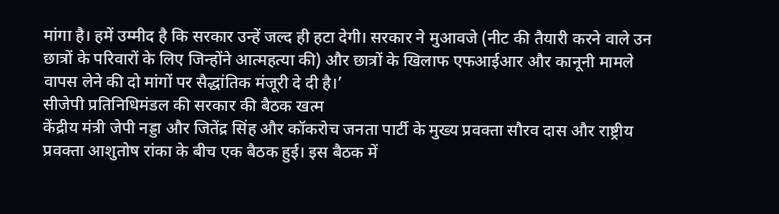मांगा है। हमें उम्मीद है कि सरकार उन्हें जल्द ही हटा देगी। सरकार ने मुआवजे (नीट की तैयारी करने वाले उन छात्रों के परिवारों के लिए जिन्होंने आत्महत्या की) और छात्रों के खिलाफ एफआईआर और कानूनी मामले वापस लेने की दो मांगों पर सैद्धांतिक मंजूरी दे दी है।’
सीजेपी प्रतिनिधिमंडल की सरकार की बैठक खत्म
केंद्रीय मंत्री जेपी नड्डा और जितेंद्र सिंह और कॉकरोच जनता पार्टी के मुख्य प्रवक्ता सौरव दास और राष्ट्रीय प्रवक्ता आशुतोष रांका के बीच एक बैठक हुई। इस बैठक में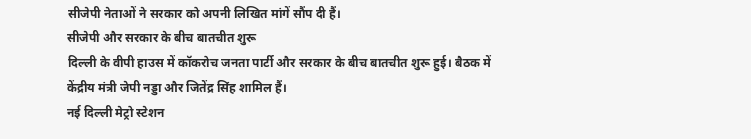सीजेपी नेताओं ने सरकार को अपनी लिखित मांगें सौंप दी हैं।
सीजेपी और सरकार के बीच बातचीत शुरू
दिल्ली के वीपी हाउस में कॉकरोच जनता पार्टी और सरकार के बीच बातचीत शुरू हुई। बैठक में केंद्रीय मंत्री जेपी नड्डा और जितेंद्र सिंह शामिल हैं।
नई दिल्ली मेट्रो स्टेशन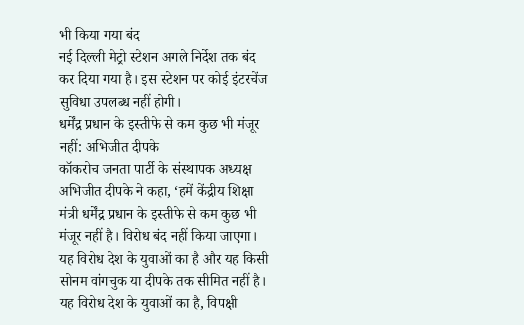भी किया गया बंद
नई दिल्ली मेट्रो स्टेशन अगले निर्देश तक बंद कर दिया गया है। इस स्टेशन पर कोई इंटरचेंज सुविधा उपलब्ध नहीं होगी।
धर्मेंद्र प्रधान के इस्तीफे से कम कुछ भी मंजूर नहीं: अभिजीत दीपके
कॉकरोच जनता पार्टी के संस्थापक अध्यक्ष अभिजीत दीपके ने कहा, ‘हमें केंद्रीय शिक्षा मंत्री धर्मेंद्र प्रधान के इस्तीफे से कम कुछ भी मंजूर नहीं है। विरोध बंद नहीं किया जाएगा। यह विरोध देश के युवाओं का है और यह किसी सोनम वांगचुक या दीपके तक सीमित नहीं है। यह विरोध देश के युवाओं का है, विपक्षी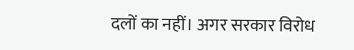दलों का नहीं। अगर सरकार विरोध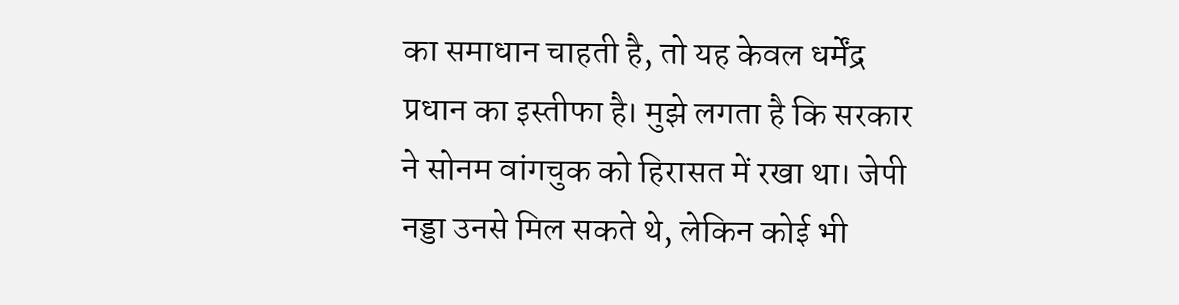का समाधान चाहती है, तो यह केवल धर्मेंद्र प्रधान का इस्तीफा है। मुझे लगता है कि सरकार ने सोनम वांगचुक को हिरासत में रखा था। जेपी नड्डा उनसे मिल सकते थे, लेकिन कोई भी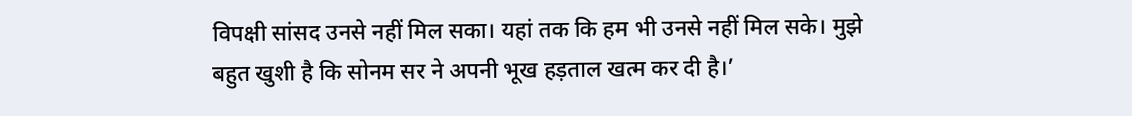विपक्षी सांसद उनसे नहीं मिल सका। यहां तक कि हम भी उनसे नहीं मिल सके। मुझे बहुत खुशी है कि सोनम सर ने अपनी भूख हड़ताल खत्म कर दी है।’